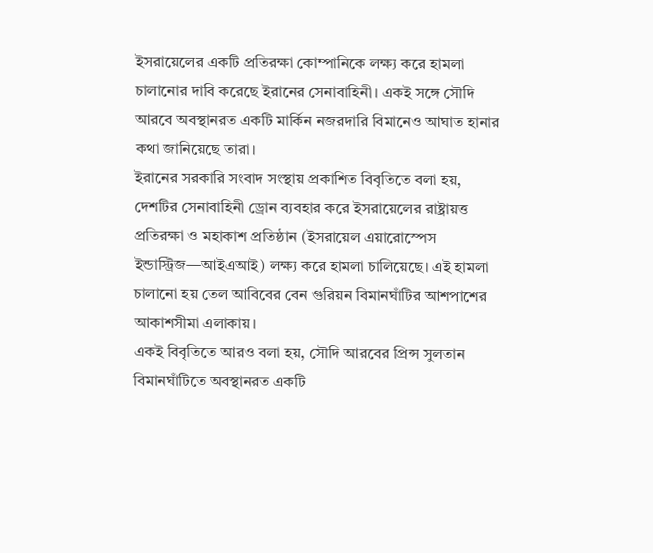ইসরায়েলের একটি প্রতিরক্ষা কোম্পানিকে লক্ষ্য করে হামলা চালানোর দাবি করেছে ইরানের সেনাবাহিনী। একই সঙ্গে সৌদি আরবে অবস্থানরত একটি মার্কিন নজরদারি বিমানেও আঘাত হানার কথা জানিয়েছে তারা।
ইরানের সরকারি সংবাদ সংস্থায় প্রকাশিত বিবৃতিতে বলা হয়, দেশটির সেনাবাহিনী ড্রোন ব্যবহার করে ইসরায়েলের রাষ্ট্রায়ত্ত প্রতিরক্ষা ও মহাকাশ প্রতিষ্ঠান (ইসরায়েল এয়ারোস্পেস ইন্ডাস্ট্রিজ—আইএআই) লক্ষ্য করে হামলা চালিয়েছে। এই হামলা চালানো হয় তেল আবিবের বেন গুরিয়ন বিমানঘাঁটির আশপাশের আকাশসীমা এলাকায়।
একই বিবৃতিতে আরও বলা হয়, সৌদি আরবের প্রিন্স সুলতান বিমানঘাঁটিতে অবস্থানরত একটি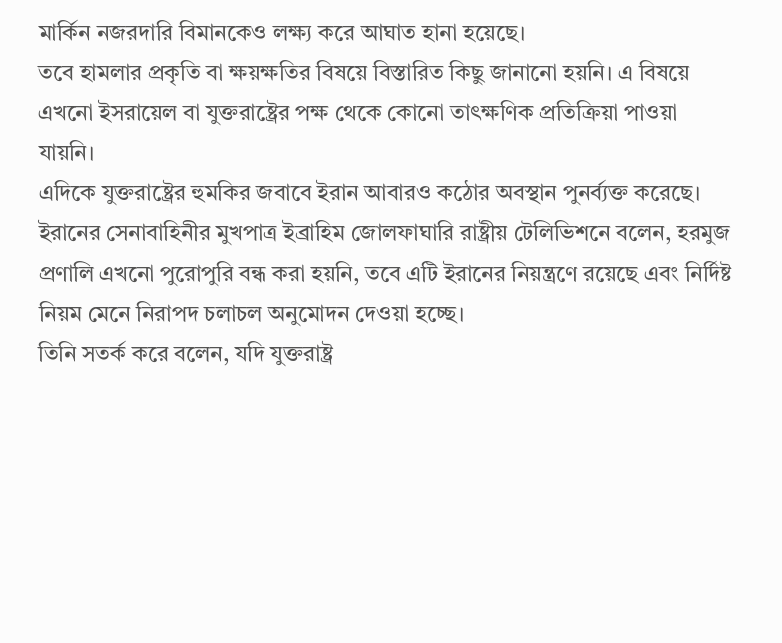মার্কিন নজরদারি বিমানকেও লক্ষ্য করে আঘাত হানা হয়েছে।
তবে হামলার প্রকৃতি বা ক্ষয়ক্ষতির বিষয়ে বিস্তারিত কিছু জানানো হয়নি। এ বিষয়ে এখনো ইসরায়েল বা যুক্তরাষ্ট্রের পক্ষ থেকে কোনো তাৎক্ষণিক প্রতিক্রিয়া পাওয়া যায়নি।
এদিকে যুক্তরাষ্ট্রের হুমকির জবাবে ইরান আবারও কঠোর অবস্থান পুনর্ব্যক্ত করেছে। ইরানের সেনাবাহিনীর মুখপাত্র ইব্রাহিম জোলফাঘারি রাষ্ট্রীয় টেলিভিশনে বলেন, হরমুজ প্রণালি এখনো পুরোপুরি বন্ধ করা হয়নি, তবে এটি ইরানের নিয়ন্ত্রণে রয়েছে এবং নির্দিষ্ট নিয়ম মেনে নিরাপদ চলাচল অনুমোদন দেওয়া হচ্ছে।
তিনি সতর্ক করে বলেন, যদি যুক্তরাষ্ট্র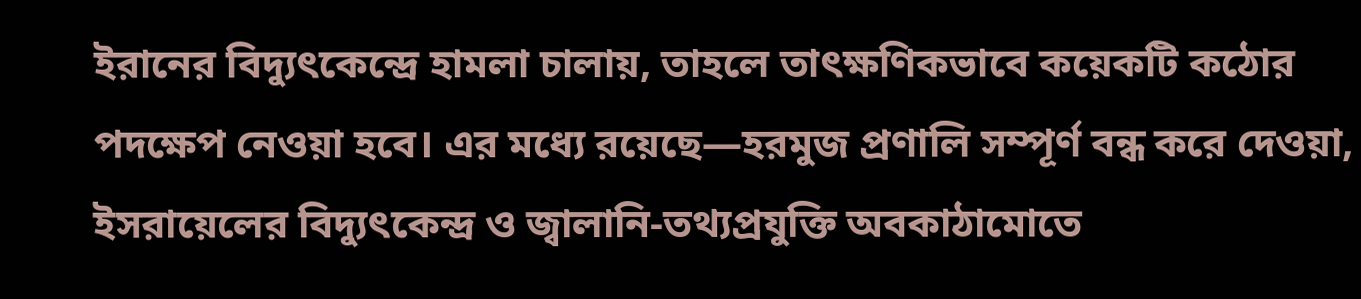ইরানের বিদ্যুৎকেন্দ্রে হামলা চালায়, তাহলে তাৎক্ষণিকভাবে কয়েকটি কঠোর পদক্ষেপ নেওয়া হবে। এর মধ্যে রয়েছে—হরমুজ প্রণালি সম্পূর্ণ বন্ধ করে দেওয়া, ইসরায়েলের বিদ্যুৎকেন্দ্র ও জ্বালানি-তথ্যপ্রযুক্তি অবকাঠামোতে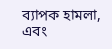ব্যাপক হামলা, এবং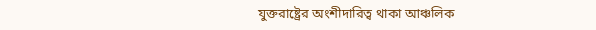যুক্তরাষ্ট্রের অংশীদারিত্ব থাকা আঞ্চলিক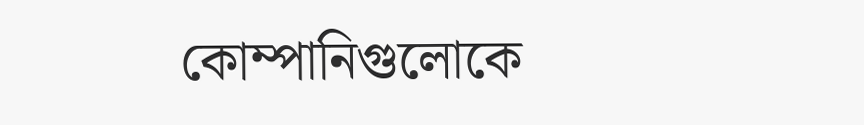কোম্পানিগুলোকে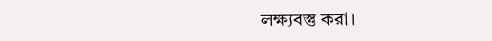লক্ষ্যবস্তু করা।